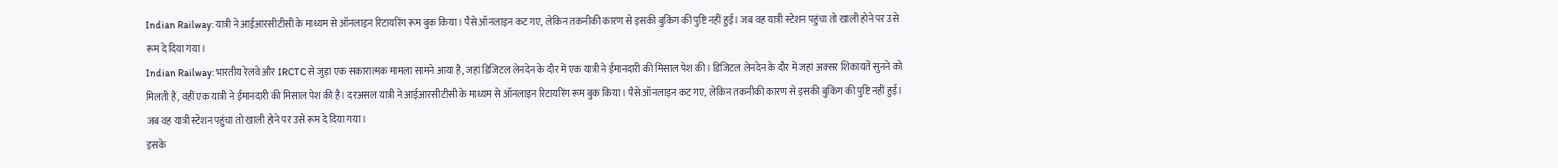Indian Railway: यात्री ने आईआरसीटीसी के माध्यम से ऑनलाइन रिटायरिंग रूम बुक किया। पैसे ऑनलाइन कट गए, लेकिन तकनीकी कारण से इसकी बुकिंग की पुष्टि नहीं हुई। जब वह यात्री स्टेशन पहुंचा तो खाली होने पर उसे रूम दे दिया गया।
Indian Railway: भारतीय रेलवे और IRCTC से जुड़ा एक सकारात्मक मामला सामने आया है, जहां डिजिटल लेनदेन के दौर में एक यात्री ने ईमानदारी की मिसाल पेश की। डिजिटल लेनदेन के दौर में जहां अक्सर शिकायतें सुनने को मिलती हैं, वहीं एक यात्री ने ईमानदारी की मिसाल पेश की है। दरअसल यात्री ने आईआरसीटीसी के माध्यम से ऑनलाइन रिटायरिंग रूम बुक किया। पैसे ऑनलाइन कट गए, लेकिन तकनीकी कारण से इसकी बुकिंग की पुष्टि नहीं हुई। जब वह यात्री स्टेशन पहुंचा तो खाली होने पर उसे रूम दे दिया गया।
इसके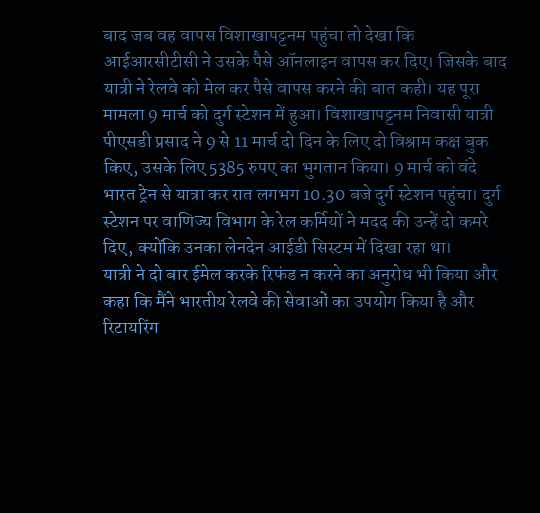बाद जब वह वापस विशाखापट्टनम पहुंचा तो देखा कि आईआरसीटीसी ने उसके पैसे ऑनलाइन वापस कर दिए। जिसके बाद यात्री ने रेलवे को मेल कर पैसे वापस करने की बात कही। यह पूरा मामला 9 मार्च को दुर्ग स्टेशन में हुआ। विशाखापट्टनम निवासी यात्री पीएसडी प्रसाद ने 9 से 11 मार्च दो दिन के लिए दो विश्राम कक्ष बुक किए, उसके लिए 5385 रुपए का भुगतान किया। 9 मार्च को वंदे भारत ट्रेन से यात्रा कर रात लगभग 10.30 बजे दुर्ग स्टेशन पहुंचा। दुर्ग स्टेशन पर वाणिज्य विभाग के रेल कर्मियों ने मदद की उन्हें दो कमरे दिए, क्योंकि उनका लेनदेन आईडी सिस्टम में दिखा रहा था।
यात्री ने दो बार ईमेल करके रिफंड न करने का अनुरोध भी किया और कहा कि मैंने भारतीय रेलवे की सेवाओं का उपयोग किया है और रिटायरिंग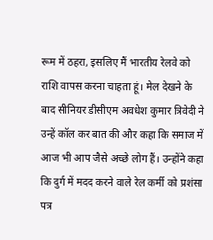रूम में ठहरा, इसलिए मैं भारतीय रेलवे को राशि वापस करना चाहता हूं। मेल देखने के बाद सीनियर डीसीएम अवधेश कुमार त्रिवेदी ने उन्हें कॉल कर बात की और कहा कि समाज में आज भी आप जैसे अच्छे लोग हैं। उन्होंने कहा कि दुर्ग में मदद करने वाले रेल कर्मी को प्रशंसा पत्र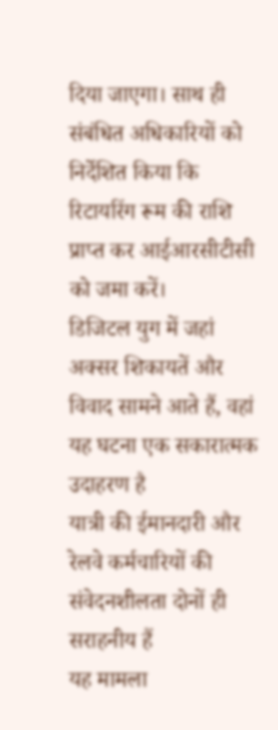दिया जाएगा। साथ ही संबंधित अधिकारियों को निर्देशित किया कि रिटायरिंग रूम की राशि प्राप्त कर आईआरसीटीसी को जमा करें।
डिजिटल युग में जहां अक्सर शिकायतें और विवाद सामने आते हैं, वहां यह घटना एक सकारात्मक उदाहरण है
यात्री की ईमानदारी और रेलवे कर्मचारियों की संवेदनशीलता दोनों ही सराहनीय हैं
यह मामला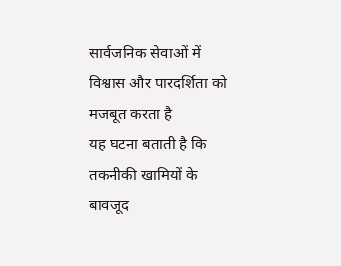सार्वजनिक सेवाओं में विश्वास और पारदर्शिता को मजबूत करता है
यह घटना बताती है कि तकनीकी खामियों के बावजूद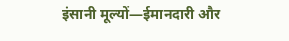इंसानी मूल्यों—ईमानदारी और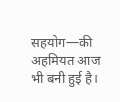सहयोग—की अहमियत आज भी बनी हुई है।